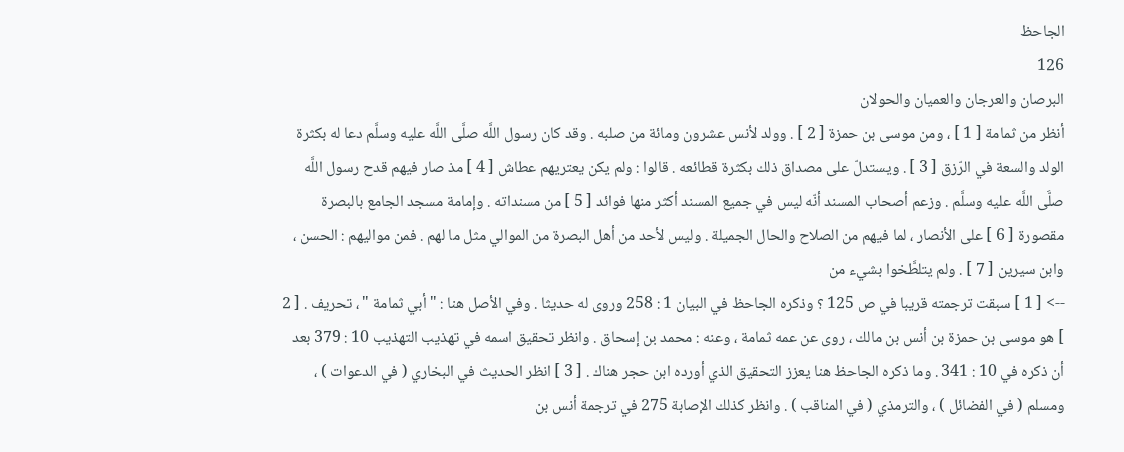الجاحظ
126
البرصان والعرجان والعميان والحولان
أنظر من ثمامة [ 1 ] ، ومن موسى بن حمزة [ 2 ] . وولد لأنس عشرون ومائة من صلبه . وقد كان رسول اللَّه صلَّى اللَّه عليه وسلَّم دعا له بكثرة الولد والسعة في الرّزق [ 3 ] . ويستدلّ على مصداق ذلك بكثرة قطائعه . قالوا : ولم يكن يعتريهم عطاش [ 4 ] مذ صار فيهم قدح رسول اللَّه صلَّى اللَّه عليه وسلَّم . وزعم أصحاب المسند أنّه ليس في جميع المسند أكثر منها فوائد [ 5 ] من مسنداته . وإمامة مسجد الجامع بالبصرة مقصورة [ 6 ] على الأنصار ، لما فيهم من الصلاح والحال الجميلة . وليس لأحد من أهل البصرة من الموالي مثل ما لهم . فمن مواليهم : الحسن ، وابن سيرين [ 7 ] . ولم يتلطَّخوا بشيء من
--> [ 1 ] سبقت ترجمته قريبا في ص 125 ؟ وذكره الجاحظ في البيان 1 : 258 وروى له حديثا . وفي الأصل هنا : " أبي ثمامة " ، تحريف . [ 2 ] هو موسى بن حمزة بن أنس بن مالك ، روى عن عمه ثمامة ، وعنه : محمد بن إسحاق . وانظر تحقيق اسمه في تهذيب التهذيب 10 : 379 بعد أن ذكره في 10 : 341 . وما ذكره الجاحظ هنا يعزز التحقيق الذي أورده ابن حجر هناك . [ 3 ] انظر الحديث في البخاري ( في الدعوات ) ، ومسلم ( في الفضائل ) ، والترمذي ( في المناقب ) . وانظر كذلك الإصابة 275 في ترجمة أنس بن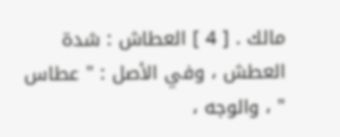مالك . [ 4 ] العطاش : شدة العطش ، وفي الأصل : " عطاس " ، والوجه ،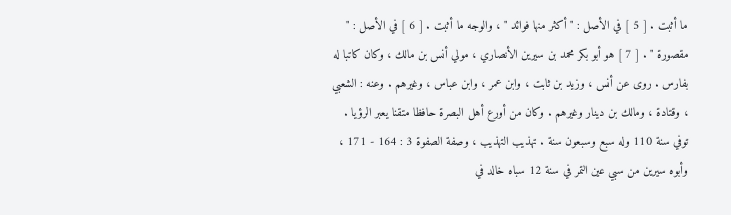ما أثبت . [ 5 ] في الأصل : " أكثر منها فوائد " ، والوجه ما أثبت . [ 6 ] في الأصل : " مقصورة " . [ 7 ] هو أبو بكر محمد بن سيرين الأنصاري ، مولي أنس بن مالك ، وكان كاتبا له بفارس . روى عن أنس ، وزيد بن ثابت ، وابن عمر ، وابن عباس ، وغيرهم . وعنه : الشعبي ، وقتادة ، ومالك بن دينار وغيرهم . وكان من أورع أهل البصرة حافظا متقنا يعبر الرؤيا . توفي سنة 110 وله سبع وسبعون سنة . تهذيب التهذيب ، وصفة الصفوة 3 : 164 - 171 ، وأبوه سيرين من سبي عين التمر في سنة 12 سباه خالد في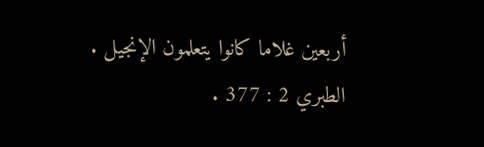أربعين غلاما كانوا يتعلمون الإنجيل . الطبري 2 : 377 .